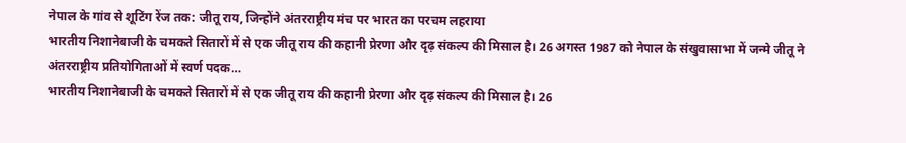नेपाल के गांव से शूटिंग रेंज तक: जीतू राय, जिन्होंने अंतरराष्ट्रीय मंच पर भारत का परचम लहराया
भारतीय निशानेबाजी के चमकते सितारों में से एक जीतू राय की कहानी प्रेरणा और दृढ़ संकल्प की मिसाल है। 26 अगस्त 1987 को नेपाल के संखुवासाभा में जन्मे जीतू ने अंतरराष्ट्रीय प्रतियोगिताओं में स्वर्ण पदक…
भारतीय निशानेबाजी के चमकते सितारों में से एक जीतू राय की कहानी प्रेरणा और दृढ़ संकल्प की मिसाल है। 26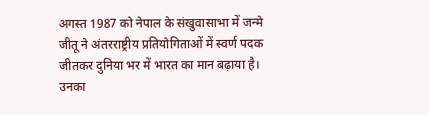अगस्त 1987 को नेपाल के संखुवासाभा में जन्मे जीतू ने अंतरराष्ट्रीय प्रतियोगिताओं में स्वर्ण पदक जीतकर दुनिया भर में भारत का मान बढ़ाया है। उनका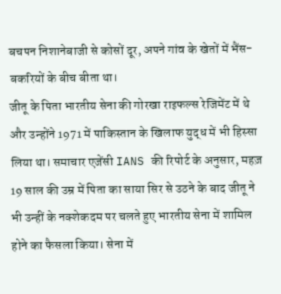बचपन निशानेबाजी से कोसों दूर, अपने गांव के खेतों में भैंस-बकरियों के बीच बीता था।
जीतू के पिता भारतीय सेना की गोरखा राइफल्स रेजिमेंट में थे और उन्होंने 1971 में पाकिस्तान के खिलाफ युद्ध में भी हिस्सा लिया था। समाचार एजेंसी IANS की रिपोर्ट के अनुसार, महज़ 19 साल की उम्र में पिता का साया सिर से उठने के बाद जीतू ने भी उन्हीं के नक्शेकदम पर चलते हुए भारतीय सेना में शामिल होने का फैसला किया। सेना में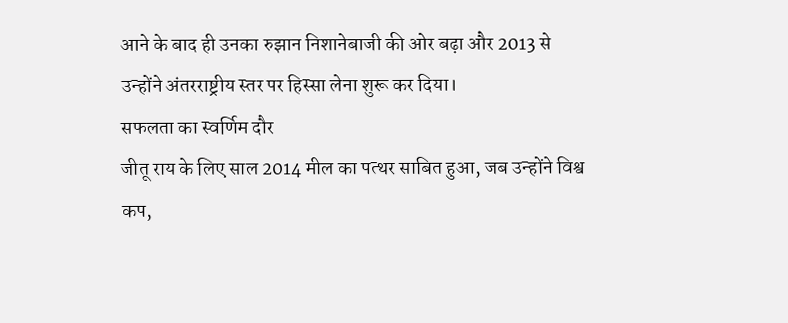आने के बाद ही उनका रुझान निशानेबाजी की ओर बढ़ा और 2013 से उन्होंने अंतरराष्ट्रीय स्तर पर हिस्सा लेना शुरू कर दिया।
सफलता का स्वर्णिम दौर
जीतू राय के लिए साल 2014 मील का पत्थर साबित हुआ, जब उन्होंने विश्व कप,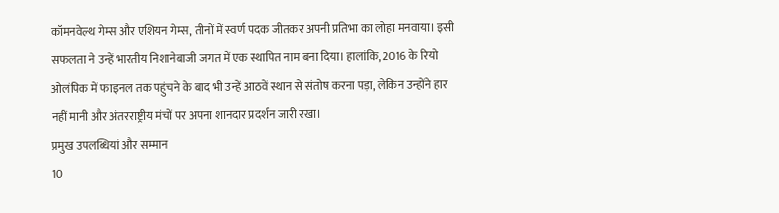कॉमनवेल्थ गेम्स और एशियन गेम्स, तीनों में स्वर्ण पदक जीतकर अपनी प्रतिभा का लोहा मनवाया। इसी सफलता ने उन्हें भारतीय निशानेबाजी जगत में एक स्थापित नाम बना दिया। हालांकि, 2016 के रियो ओलंपिक में फाइनल तक पहुंचने के बाद भी उन्हें आठवें स्थान से संतोष करना पड़ा, लेकिन उन्होंने हार नहीं मानी और अंतरराष्ट्रीय मंचों पर अपना शानदार प्रदर्शन जारी रखा।
प्रमुख उपलब्धियां और सम्मान
10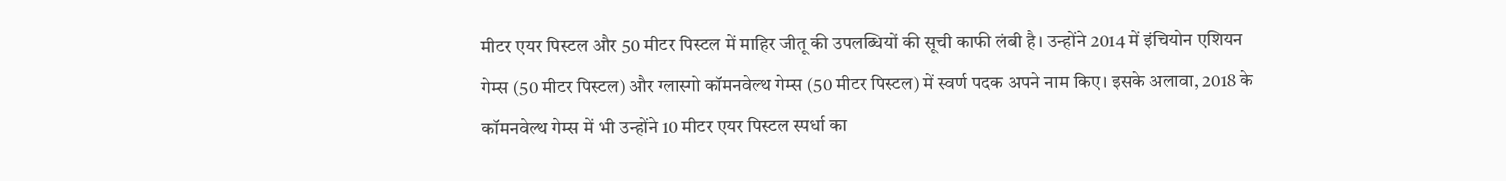मीटर एयर पिस्टल और 50 मीटर पिस्टल में माहिर जीतू की उपलब्धियों की सूची काफी लंबी है। उन्होंने 2014 में इंचियोन एशियन गेम्स (50 मीटर पिस्टल) और ग्लास्गो कॉमनवेल्थ गेम्स (50 मीटर पिस्टल) में स्वर्ण पदक अपने नाम किए। इसके अलावा, 2018 के कॉमनवेल्थ गेम्स में भी उन्होंने 10 मीटर एयर पिस्टल स्पर्धा का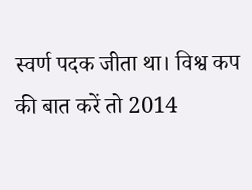स्वर्ण पदक जीता था। विश्व कप की बात करें तो 2014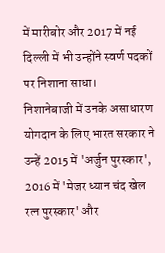में मारीबोर और 2017 में नई दिल्ली में भी उन्होंने स्वर्ण पदकों पर निशाना साधा।
निशानेबाजी में उनके असाधारण योगदान के लिए भारत सरकार ने उन्हें 2015 में 'अर्जुन पुरस्कार', 2016 में 'मेजर ध्यान चंद खेल रत्न पुरस्कार' और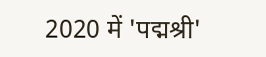2020 में 'पद्मश्री'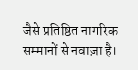जैसे प्रतिष्ठित नागरिक सम्मानों से नवाज़ा है।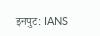इनपुट: IANS